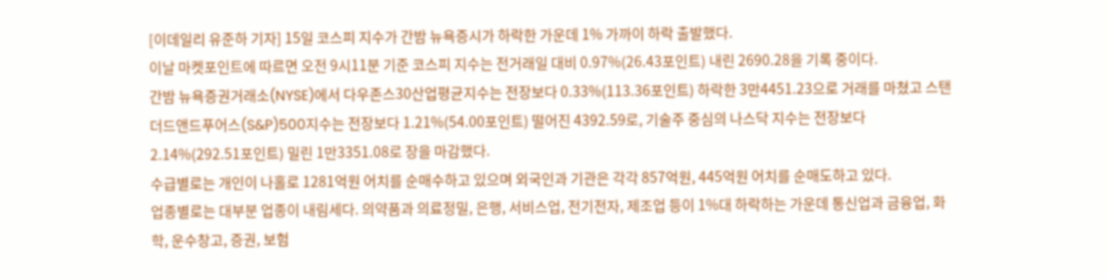[이데일리 유준하 기자] 15일 코스피 지수가 간밤 뉴욕증시가 하락한 가운데 1% 가까이 하락 출발했다.
이날 마켓포인트에 따르면 오전 9시11분 기준 코스피 지수는 전거래일 대비 0.97%(26.43포인트) 내린 2690.28을 기록 중이다.
간밤 뉴욕증권거래소(NYSE)에서 다우존스30산업평균지수는 전장보다 0.33%(113.36포인트) 하락한 3만4451.23으로 거래를 마쳤고 스탠더드앤드푸어스(S&P)500지수는 전장보다 1.21%(54.00포인트) 떨어진 4392.59로, 기술주 중심의 나스닥 지수는 전장보다 2.14%(292.51포인트) 밀린 1만3351.08로 장을 마감했다.
수급별로는 개인이 나홀로 1281억원 어치를 순매수하고 있으며 외국인과 기관은 각각 857억원, 445억원 어치를 순매도하고 있다.
업종별로는 대부분 업종이 내림세다. 의약품과 의료정밀, 은행, 서비스업, 전기전자, 제조업 등이 1%대 하락하는 가운데 통신업과 금융업, 화학, 운수창고, 증권, 보험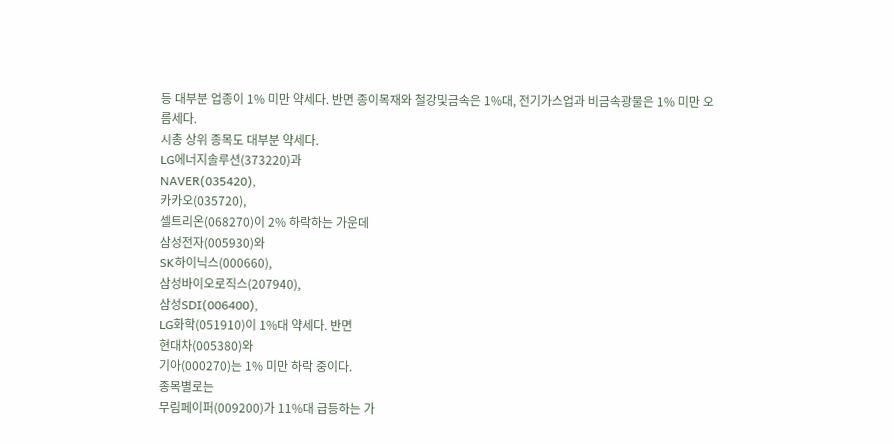등 대부분 업종이 1% 미만 약세다. 반면 종이목재와 철강및금속은 1%대, 전기가스업과 비금속광물은 1% 미만 오름세다.
시총 상위 종목도 대부분 약세다.
LG에너지솔루션(373220)과
NAVER(035420),
카카오(035720),
셀트리온(068270)이 2% 하락하는 가운데
삼성전자(005930)와
SK하이닉스(000660),
삼성바이오로직스(207940),
삼성SDI(006400),
LG화학(051910)이 1%대 약세다. 반면
현대차(005380)와
기아(000270)는 1% 미만 하락 중이다.
종목별로는
무림페이퍼(009200)가 11%대 급등하는 가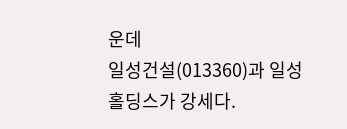운데
일성건설(013360)과 일성홀딩스가 강세다.